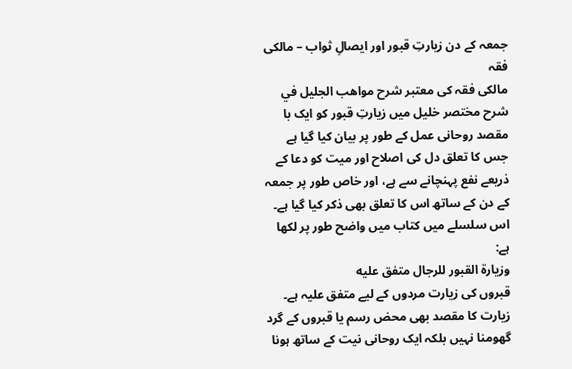جمعہ کے دن زیارتِ قبور اور ایصالِ ثواب – مالکی فقہ
مالکی فقہ کی معتبر شرح مواهب الجليل في شرح مختصر خليل میں زیارتِ قبور کو ایک با مقصد روحانی عمل کے طور پر بیان کیا گیا ہے جس کا تعلق دل کی اصلاح اور میت کو دعا کے ذریعے نفع پہنچانے سے ہے، اور خاص طور پر جمعہ کے دن کے ساتھ اس کا تعلق بھی ذکر کیا گیا ہے۔
اس سلسلے میں کتاب میں واضح طور پر لکھا ہے:
وزيارة القبور للرجال متفق عليه
قبروں کی زیارت مردوں کے لیے متفق علیہ ہے۔
زیارت کا مقصد بھی محض رسم یا قبروں کے گرد گھومنا نہیں بلکہ ایک روحانی نیت کے ساتھ ہونا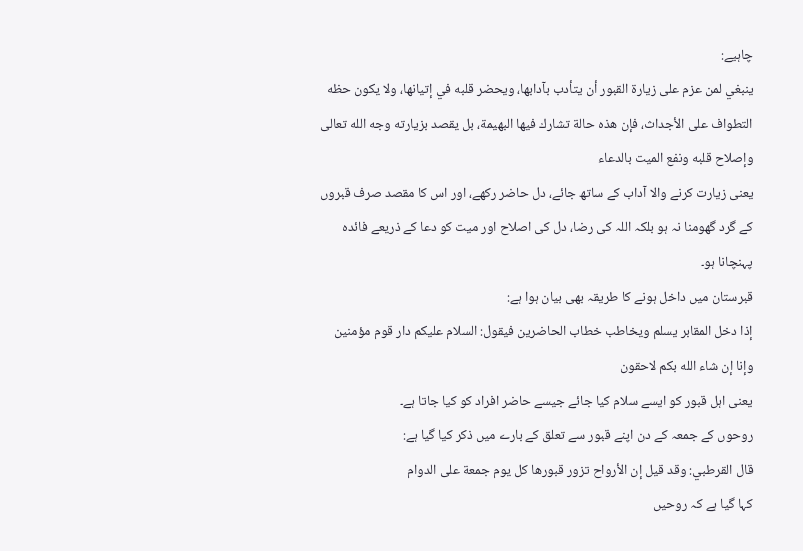چاہیے:
ينبغي لمن عزم على زيارة القبور أن يتأدب بآدابها، ويحضر قلبه في إتيانها، ولا يكون حظه التطواف على الأجداث، فإن هذه حالة تشارك فيها البهيمة، بل يقصد بزيارته وجه الله تعالى وإصلاح قلبه ونفع الميت بالدعاء
یعنی زیارت کرنے والا آداب کے ساتھ جائے، دل حاضر رکھے، اور اس کا مقصد صرف قبروں کے گرد گھومنا نہ ہو بلکہ اللہ کی رضا، دل کی اصلاح اور میت کو دعا کے ذریعے فائدہ پہنچانا ہو۔
قبرستان میں داخل ہونے کا طریقہ بھی بیان ہوا ہے:
إذا دخل المقابر يسلم ويخاطب خطاب الحاضرين فيقول: السلام عليكم دار قوم مؤمنين وإنا إن شاء الله بكم لاحقون
یعنی اہل قبور کو ایسے سلام کیا جائے جیسے حاضر افراد کو کیا جاتا ہے۔
روحوں کے جمعہ کے دن اپنے قبور سے تعلق کے بارے میں ذکر کیا گیا ہے:
قال القرطبي: وقد قيل إن الأرواح تزور قبورها كل يوم جمعة على الدوام
کہا گیا ہے کہ روحیں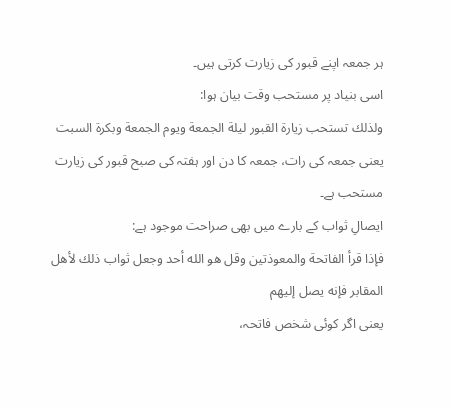ہر جمعہ اپنے قبور کی زیارت کرتی ہیں۔
اسی بنیاد پر مستحب وقت بیان ہوا:
ولذلك تستحب زيارة القبور ليلة الجمعة ويوم الجمعة وبكرة السبت
یعنی جمعہ کی رات، جمعہ کا دن اور ہفتہ کی صبح قبور کی زیارت مستحب ہے۔
ایصالِ ثواب کے بارے میں بھی صراحت موجود ہے:
فإذا قرأ الفاتحة والمعوذتين وقل هو الله أحد وجعل ثواب ذلك لأهل المقابر فإنه يصل إليهم
یعنی اگر کوئی شخص فاتحہ،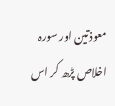معوذتین اور سورہ اخلاص پڑھ کر اس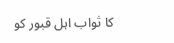کا ثواب اہل قبور کو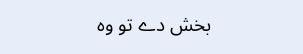بخش دے تو وہ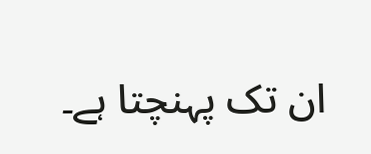ان تک پہنچتا ہے۔